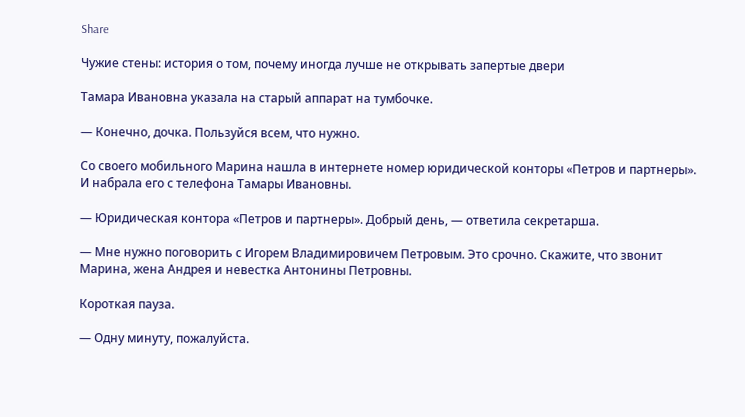Share

Чужие стены: история о том, почему иногда лучше не открывать запертые двери

Тамара Ивановна указала на старый аппарат на тумбочке.

— Конечно, дочка. Пользуйся всем, что нужно.

Со своего мобильного Марина нашла в интернете номер юридической конторы «Петров и партнеры». И набрала его с телефона Тамары Ивановны.

— Юридическая контора «Петров и партнеры». Добрый день, — ответила секретарша.

— Мне нужно поговорить с Игорем Владимировичем Петровым. Это срочно. Скажите, что звонит Марина, жена Андрея и невестка Антонины Петровны.

Короткая пауза.

— Одну минуту, пожалуйста.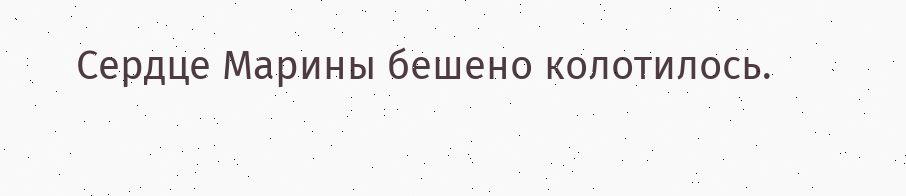Сердце Марины бешено колотилось.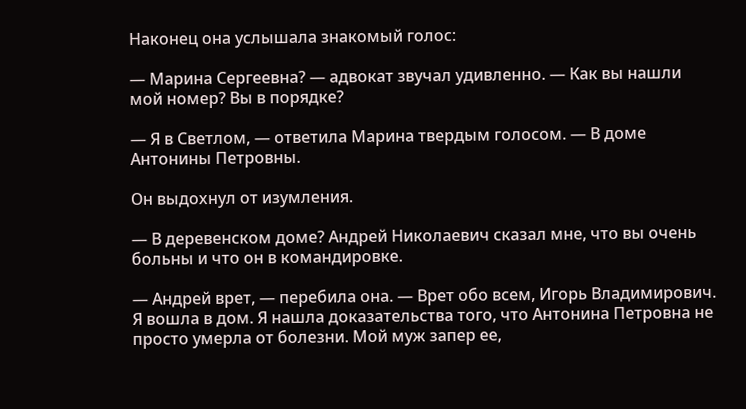Наконец она услышала знакомый голос:

— Марина Сергеевна? — адвокат звучал удивленно. — Как вы нашли мой номер? Вы в порядке?

— Я в Светлом, — ответила Марина твердым голосом. — В доме Антонины Петровны.

Он выдохнул от изумления.

— В деревенском доме? Андрей Николаевич сказал мне, что вы очень больны и что он в командировке.

— Андрей врет, — перебила она. — Врет обо всем, Игорь Владимирович. Я вошла в дом. Я нашла доказательства того, что Антонина Петровна не просто умерла от болезни. Мой муж запер ее,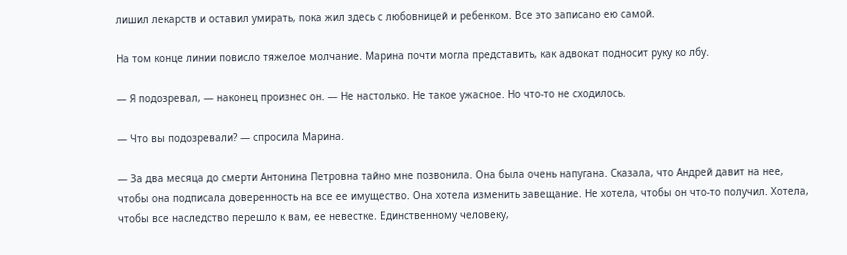лишил лекарств и оставил умирать, пока жил здесь с любовницей и ребенком. Все это записано ею самой.

На том конце линии повисло тяжелое молчание. Марина почти могла представить, как адвокат подносит руку ко лбу.

— Я подозревал, — наконец произнес он. — Не настолько. Не такое ужасное. Но что-то не сходилось.

— Что вы подозревали? — спросила Марина.

— За два месяца до смерти Антонина Петровна тайно мне позвонила. Она была очень напугана. Сказала, что Андрей давит на нее, чтобы она подписала доверенность на все ее имущество. Она хотела изменить завещание. Не хотела, чтобы он что-то получил. Хотела, чтобы все наследство перешло к вам, ее невестке. Единственному человеку,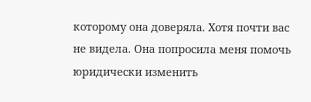которому она доверяла. Хотя почти вас не видела. Она попросила меня помочь юридически изменить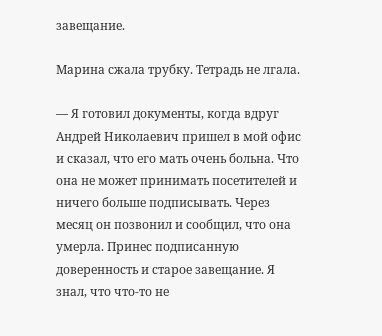завещание.

Марина сжала трубку. Тетрадь не лгала.

— Я готовил документы, когда вдруг Андрей Николаевич пришел в мой офис и сказал, что его мать очень больна. Что она не может принимать посетителей и ничего больше подписывать. Через месяц он позвонил и сообщил, что она умерла. Принес подписанную доверенность и старое завещание. Я знал, что что-то не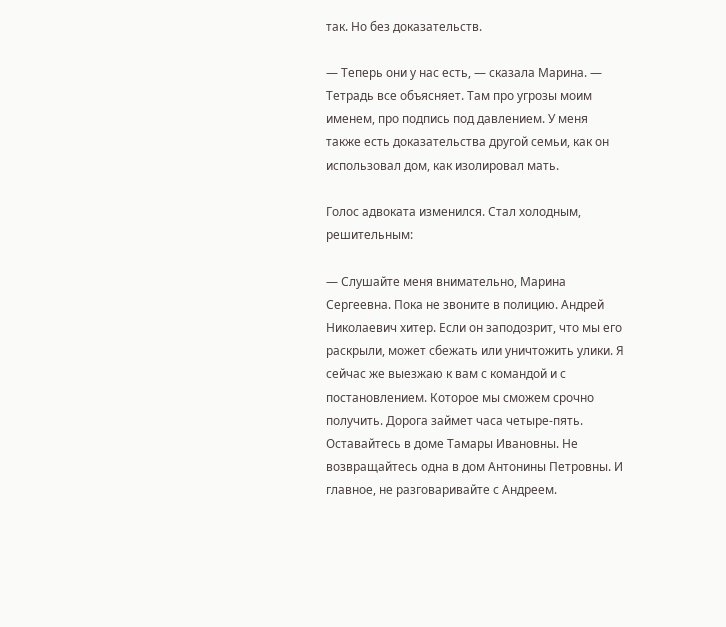так. Но без доказательств.

— Теперь они у нас есть, — сказала Марина. — Тетрадь все объясняет. Там про угрозы моим именем, про подпись под давлением. У меня также есть доказательства другой семьи, как он использовал дом, как изолировал мать.

Голос адвоката изменился. Стал холодным, решительным:

— Слушайте меня внимательно, Марина Сергеевна. Пока не звоните в полицию. Андрей Николаевич хитер. Если он заподозрит, что мы его раскрыли, может сбежать или уничтожить улики. Я сейчас же выезжаю к вам с командой и с постановлением. Которое мы сможем срочно получить. Дорога займет часа четыре-пять. Оставайтесь в доме Тамары Ивановны. Не возвращайтесь одна в дом Антонины Петровны. И главное, не разговаривайте с Андреем.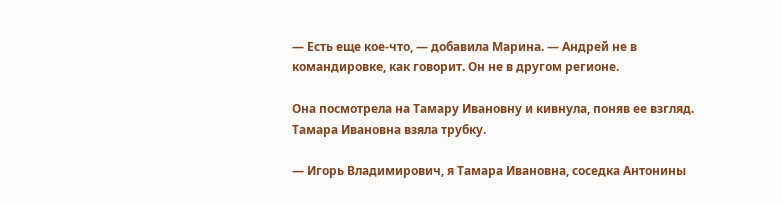— Есть еще кое-что, — добавила Марина. — Андрей не в командировке, как говорит. Он не в другом регионе.

Она посмотрела на Тамару Ивановну и кивнула, поняв ее взгляд. Тамара Ивановна взяла трубку.

— Игорь Владимирович, я Тамара Ивановна, соседка Антонины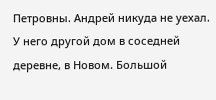Петровны. Андрей никуда не уехал. У него другой дом в соседней деревне, в Новом. Большой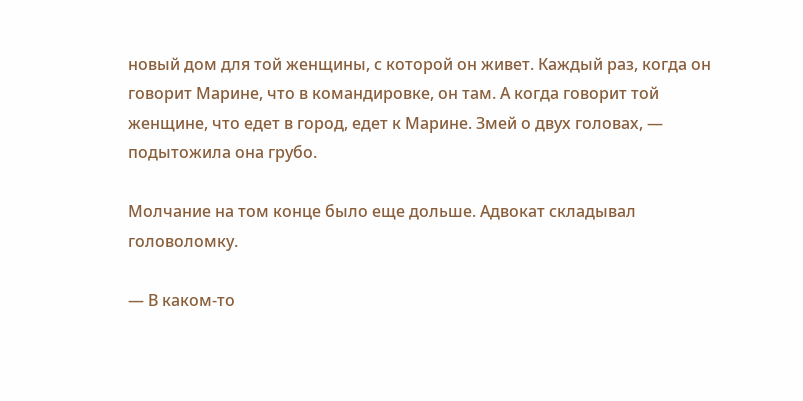новый дом для той женщины, с которой он живет. Каждый раз, когда он говорит Марине, что в командировке, он там. А когда говорит той женщине, что едет в город, едет к Марине. Змей о двух головах, — подытожила она грубо.

Молчание на том конце было еще дольше. Адвокат складывал головоломку.

— В каком-то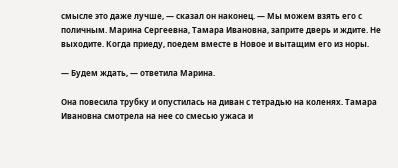смысле это даже лучше, — сказал он наконец. — Мы можем взять его с поличным. Марина Сергеевна, Тамара Ивановна, заприте дверь и ждите. Не выходите. Когда приеду, поедем вместе в Новое и вытащим его из норы.

— Будем ждать, — ответила Марина.

Она повесила трубку и опустилась на диван с тетрадью на коленях. Тамара Ивановна смотрела на нее со смесью ужаса и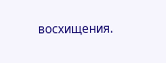восхищения.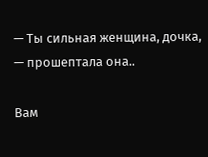— Ты сильная женщина, дочка, — прошептала она..

Вам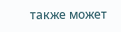также может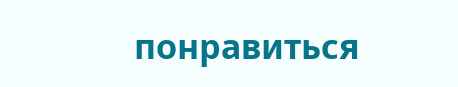понравиться